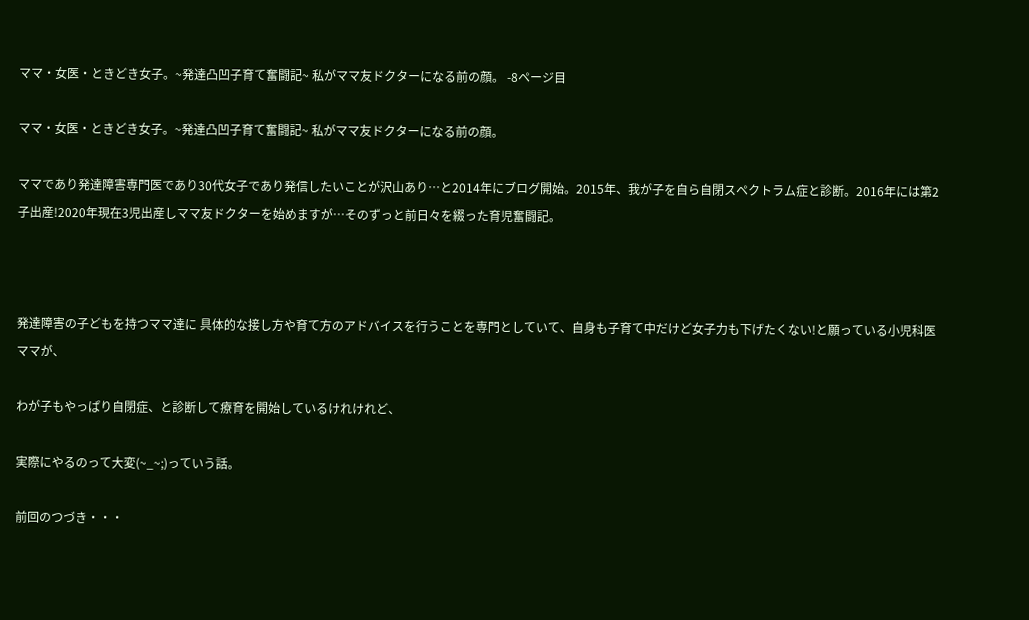ママ・女医・ときどき女子。~発達凸凹子育て奮闘記~ 私がママ友ドクターになる前の顔。 -8ページ目

ママ・女医・ときどき女子。~発達凸凹子育て奮闘記~ 私がママ友ドクターになる前の顔。

ママであり発達障害専門医であり30代女子であり発信したいことが沢山あり…と2014年にブログ開始。2015年、我が子を自ら自閉スペクトラム症と診断。2016年には第2子出産!2020年現在3児出産しママ友ドクターを始めますが…そのずっと前日々を綴った育児奮闘記。



発達障害の子どもを持つママ達に 具体的な接し方や育て方のアドバイスを行うことを専門としていて、自身も子育て中だけど女子力も下げたくない!と願っている小児科医ママが、

わが子もやっぱり自閉症、と診断して療育を開始しているけれけれど、

実際にやるのって大変(~_~;)っていう話。

前回のつづき・・・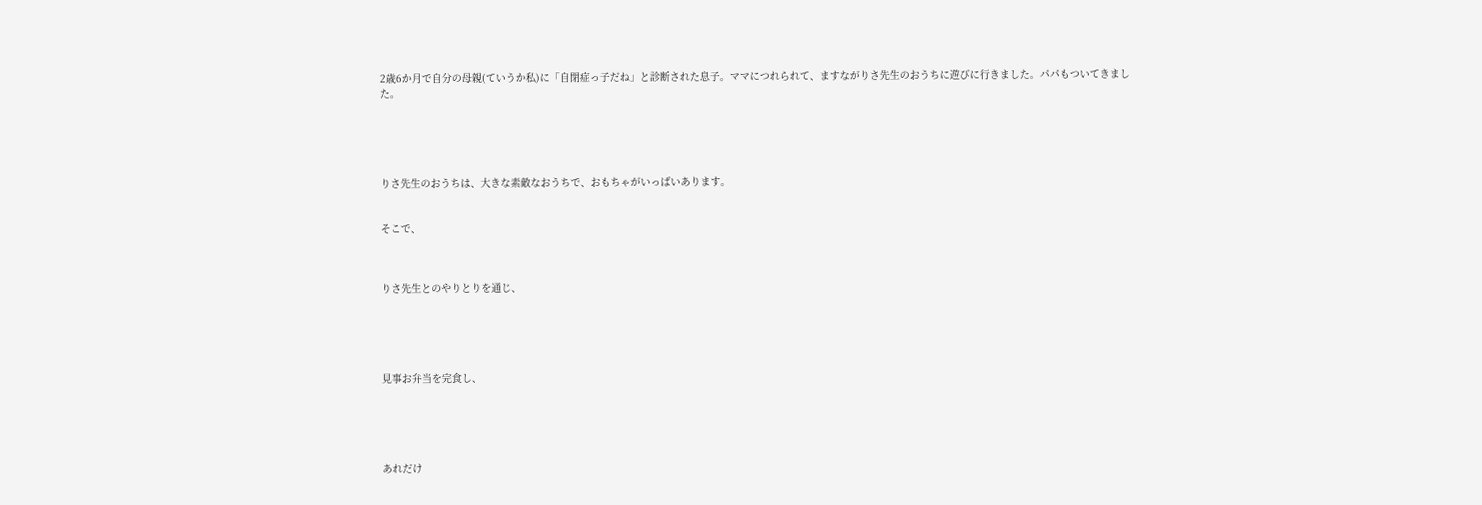2歳6か月で自分の母親(ていうか私)に「自閉症っ子だね」と診断された息子。ママにつれられて、ますながりさ先生のおうちに遊びに行きました。パパもついてきました。





りさ先生のおうちは、大きな素敵なおうちで、おもちゃがいっぱいあります。


そこで、



りさ先生とのやりとりを通じ、





見事お弁当を完食し、





あれだけ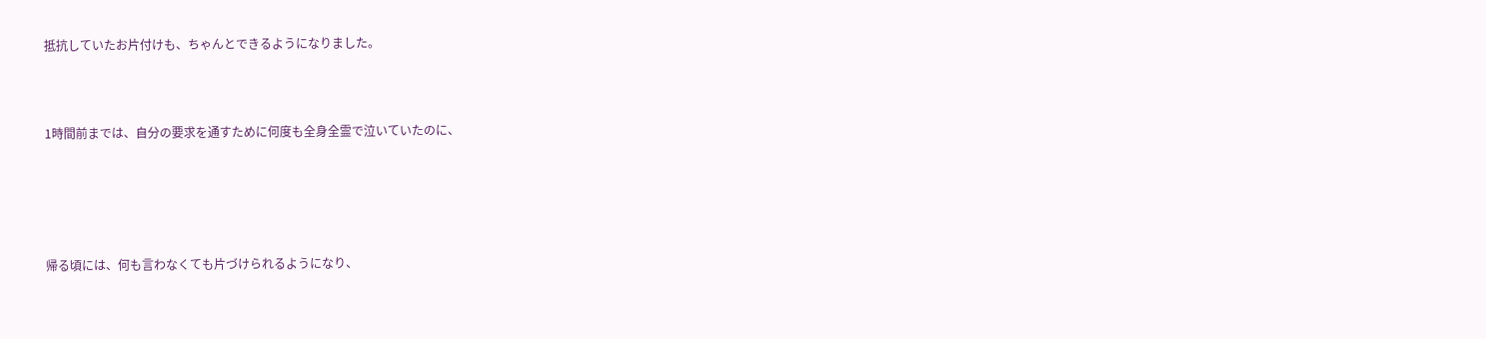抵抗していたお片付けも、ちゃんとできるようになりました。



1時間前までは、自分の要求を通すために何度も全身全霊で泣いていたのに、





帰る頃には、何も言わなくても片づけられるようになり、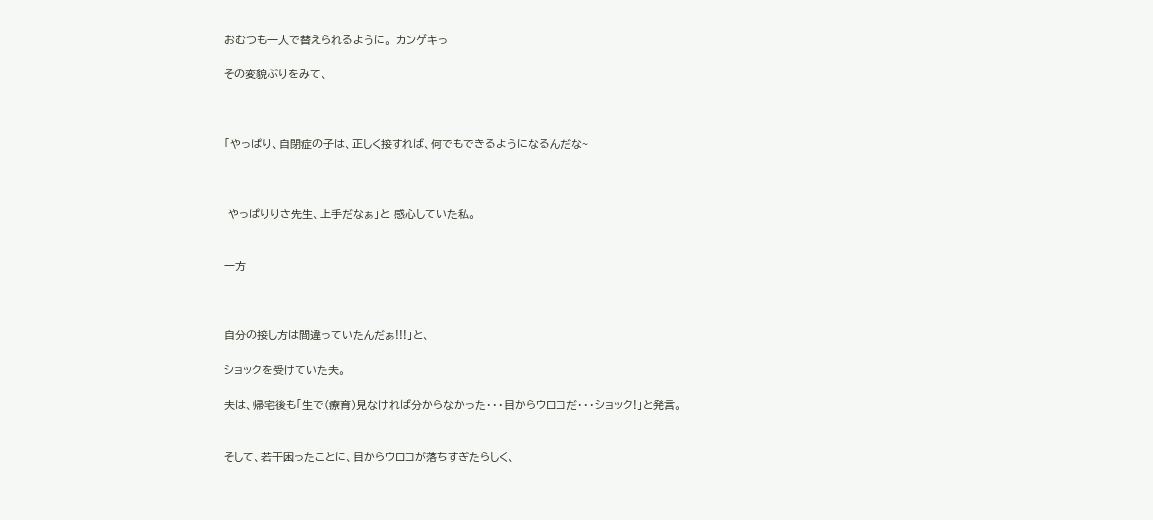おむつも一人で替えられるように。 カンゲキっ

その変貌ぶりをみて、



「やっぱり、自閉症の子は、正しく接すれば、何でもできるようになるんだな~



 やっぱりりさ先生、上手だなぁ」と 感心していた私。


一方



自分の接し方は間違っていたんだぁ!!!」と、

ショックを受けていた夫。

夫は、帰宅後も「生で(療育)見なければ分からなかった・・・目からウロコだ・・・ショック!」と発言。


そして、若干困ったことに、目からウロコが落ちすぎたらしく、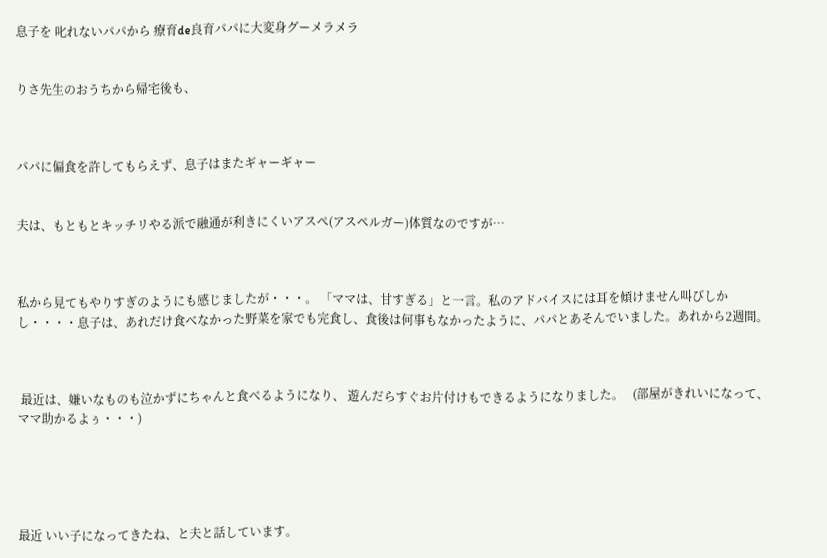息子を 叱れないパパから 療育de良育パパに大変身グーメラメラ


りさ先生のおうちから帰宅後も、



パパに偏食を許してもらえず、息子はまたギャーギャー


夫は、もともとキッチリやる派で融通が利きにくいアスぺ(アスペルガー)体質なのですが…



私から見てもやりすぎのようにも感じましたが・・・。 「ママは、甘すぎる」と一言。私のアドバイスには耳を傾けません叫びしかし・・・・息子は、あれだけ食べなかった野菜を家でも完食し、食後は何事もなかったように、パパとあそんでいました。あれから2週間。



 最近は、嫌いなものも泣かずにちゃんと食べるようになり、 遊んだらすぐお片付けもできるようになりました。   (部屋がきれいになって、ママ助かるよぅ・・・)





最近 いい子になってきたね、と夫と話しています。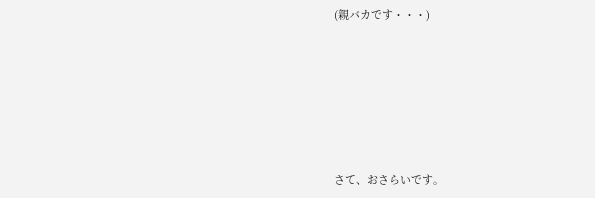(親バカです・・・)






さて、おさらいです。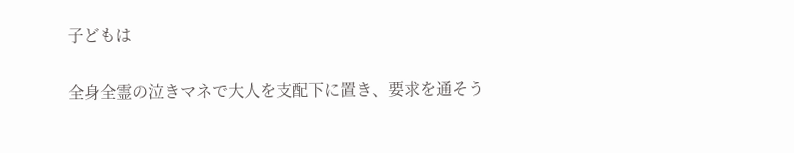子どもは

全身全霊の泣きマネで大人を支配下に置き、要求を通そう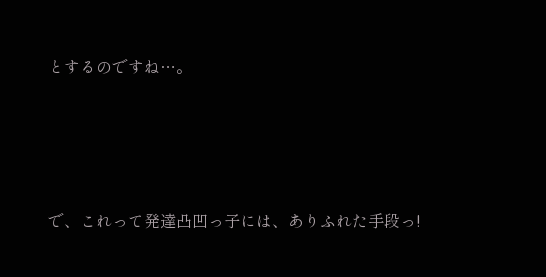とするのですね…。




で、これって発達凸凹っ子には、ありふれた手段っ!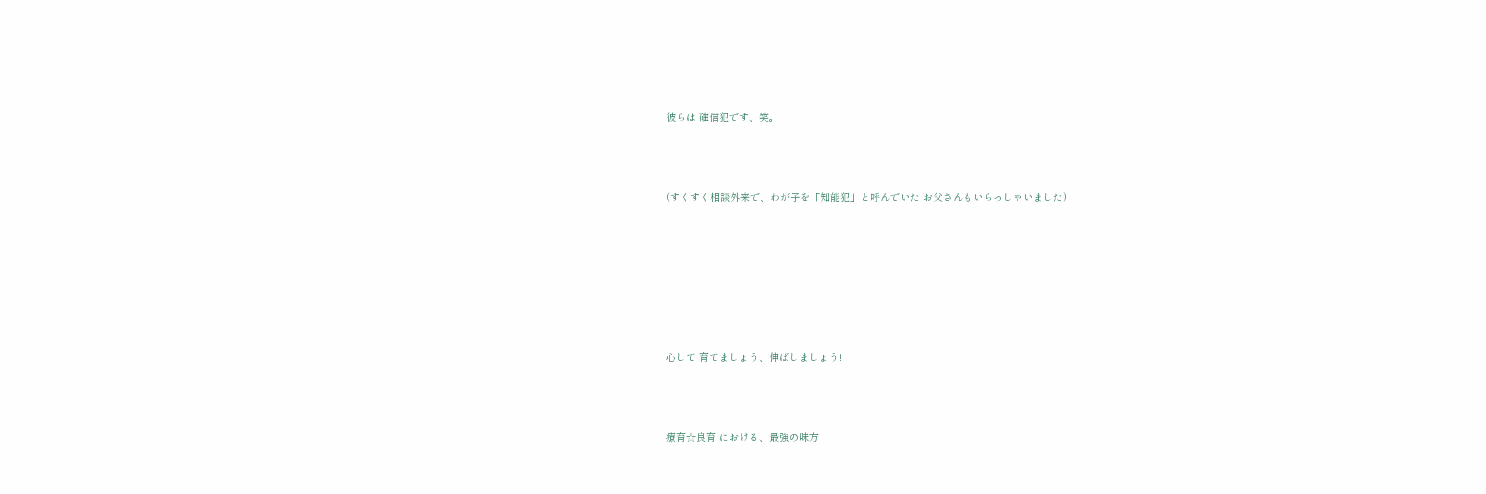彼らは 確信犯です、笑。



(すくすく相談外来で、わが子を「知能犯」と呼んでいた お父さんもいらっしゃいました)







心して 育てましょう、伸ばしましょう!



療育☆良育 における、最強の味方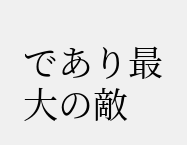であり最大の敵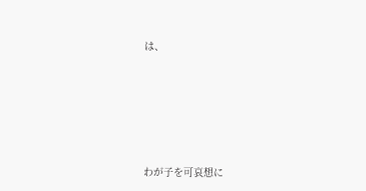は、





わが子を可哀想に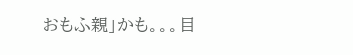おもふ親」かも。。。目